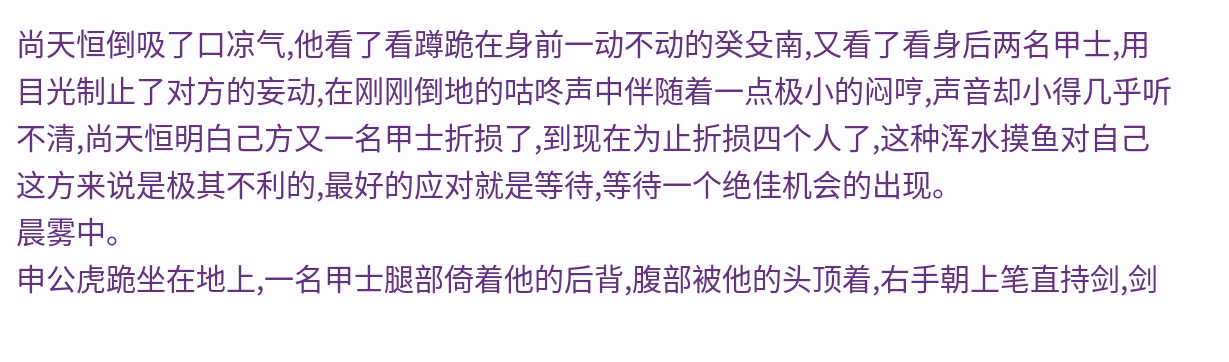尚天恒倒吸了口凉气,他看了看蹲跪在身前一动不动的癸殳南,又看了看身后两名甲士,用目光制止了对方的妄动,在刚刚倒地的咕咚声中伴随着一点极小的闷哼,声音却小得几乎听不清,尚天恒明白己方又一名甲士折损了,到现在为止折损四个人了,这种浑水摸鱼对自己这方来说是极其不利的,最好的应对就是等待,等待一个绝佳机会的出现。
晨雾中。
申公虎跪坐在地上,一名甲士腿部倚着他的后背,腹部被他的头顶着,右手朝上笔直持剑,剑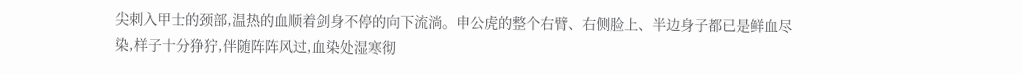尖刺入甲士的颈部,温热的血顺着剑身不停的向下流淌。申公虎的整个右臂、右侧脸上、半边身子都已是鲜血尽染,样子十分狰狞,伴随阵阵风过,血染处湿寒彻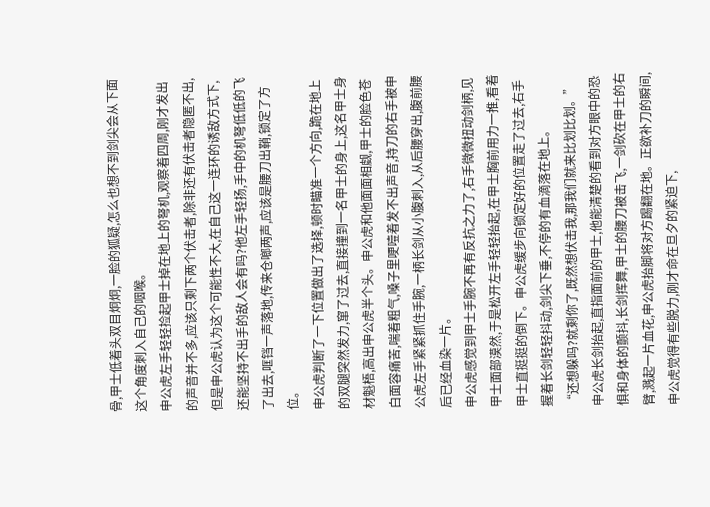骨,甲士低着头双目炯炯,一脸的狐疑,怎么也想不到剑尖会从下面这个角度刺入自己的咽喉。
申公虎左手轻轻捡起甲士掉在地上的弩机,观察着四周,刚才发出的声音并不多,应该只剩下两个伏击者,除非还有伏击者隐匿不出,但是申公虎认为这个可能性不大,在自己这一连环的诱敌方式下,还能坚持不出手的敌人会有吗?他左手轻扬,手中的机弩低低的飞了出去,哐铛一声落地,传来仓啷两声,应该是腰刀出鞘,锁定了方位。
申公虎判断了一下位置做出了选择,顿时瞄准一个方向,跪在地上的双腿突然发力,窜了过去,直接撞到一名甲士的身上,这名甲士身材魁梧,高出申公虎半个头。申公虎和他面面相觑,甲士的脸色苍白面容痛苦,喘着粗气,嗓子里哽噎着发不出声音,持刀的右手被申公虎左手紧紧抓住手腕,一柄长剑从小腹刺入,从后腰穿出,腹前腰后已经血染一片。
申公虎感觉到甲士手腕不再有反抗之力了,右手微微扭动剑柄,见甲士面部漠然,于是松开左手轻轻抬起,在甲士胸前用力一推,看着甲士直挺挺的倒下。申公虎缓步向锁定好的位置走了过去,右手握着长剑轻轻抖动,剑尖下垂,不停的有血滴落在地上。
“还想躲吗?就剩你了,既然想伏击我,那我们就来比划比划。”
申公虎长剑抬起,直指面前的甲士,他能清楚的看到对方眼中的恐惧和身体的颤抖,长剑挥舞,甲士的腰刀被击飞,一剑砍在甲士的右臂,溅起一片血花,申公虎抬脚将对方踢翻在地。正欲补刀的瞬间,申公虎觉得有些脱力,刚才命在旦夕的紧迫下,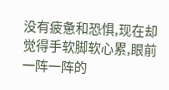没有疲惫和恐惧,现在却觉得手软脚软心累,眼前一阵一阵的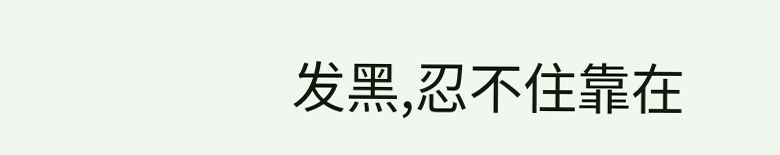发黑,忍不住靠在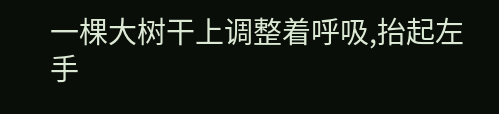一棵大树干上调整着呼吸,抬起左手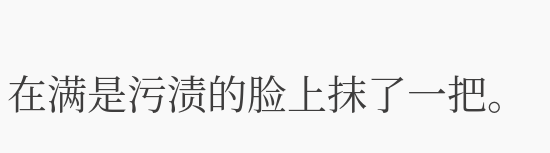在满是污渍的脸上抹了一把。